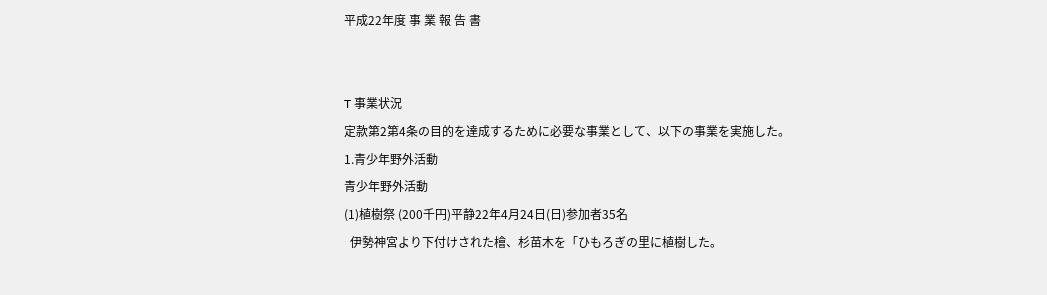平成22年度 事 業 報 告 書


T 事業状況
定款第2第4条の目的を達成するために必要な事業として、以下の事業を実施した。
1.青少年野外活動
青少年野外活動
(1)植樹祭 (200千円)平静22年4月24日(日)参加者35名
  伊勢神宮より下付けされた檜、杉苗木を「ひもろぎの里に植樹した。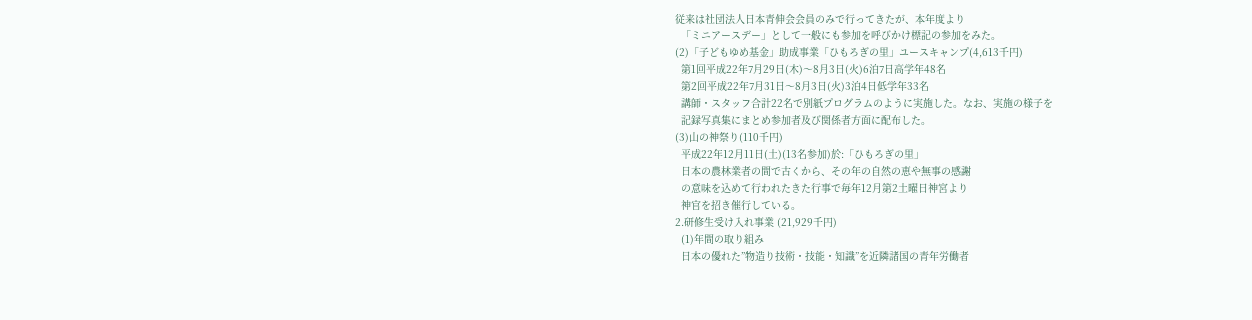従来は社団法人日本青伸会会員のみで行ってきたが、本年度より
  「ミニアースデー」として一般にも参加を呼びかけ標記の参加をみた。
(2)「子どもゆめ基金」助成事業「ひもろぎの里」ユースキャンプ(4,613千円)
  第1回平成22年7月29日(木)〜8月3日(火)6泊7日高学年48名
  第2回平成22年7月31日〜8月3日(火)3泊4日低学年33名
  講師・スタッフ合計22名で別紙プログラムのように実施した。なお、実施の様子を
  記録写真集にまとめ参加者及び関係者方面に配布した。
(3)山の神祭り(110千円)
  平成22年12月11日(土)(13名参加)於:「ひもろぎの里」
  日本の農林業者の間で古くから、その年の自然の恵や無事の感謝
  の意味を込めて行われたきた行事で毎年12月第2土曜日神宮より
  神官を招き催行している。
2.研修生受け入れ事業 (21,929千円)
  (1)年間の取り組み
  日本の優れた”物造り技術・技能・知識”を近隣諸国の青年労働者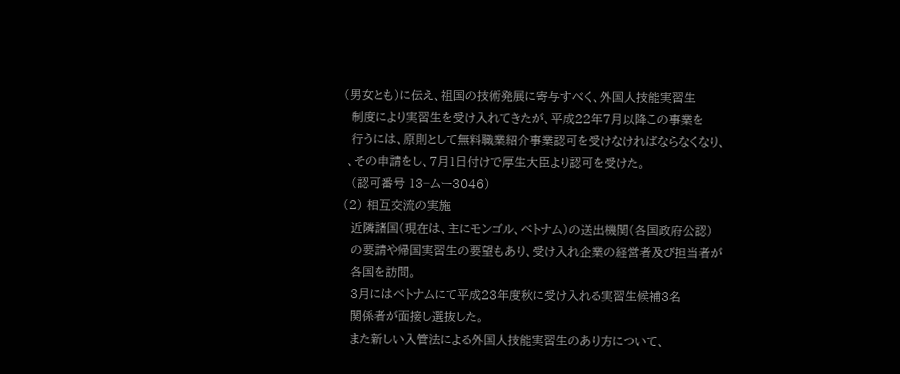(男女とも)に伝え、祖国の技術発展に寄与すべく、外国人技能実習生
  制度により実習生を受け入れてきたが、平成22年7月以降この事業を
  行うには、原則として無料職業紹介事業認可を受けなければならなくなり、
 、その申請をし、7月1日付けで厚生大臣より認可を受けた。
  (認可番号 13−ムー3046)
(2) 相互交流の実施
  近隣諸国(現在は、主にモンゴル、ベトナム)の送出機関(各国政府公認)
  の要請や帰国実習生の要望もあり、受け入れ企業の経営者及び担当者が
  各国を訪問。
  3月にはベトナムにて平成23年度秋に受け入れる実習生候補3名
  関係者が面接し選抜した。
  また新しい入管法による外国人技能実習生のあり方について、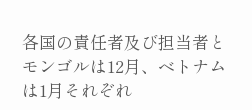各国の責任者及び担当者とモンゴルは12月、ベトナムは1月それぞれ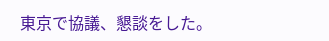東京で協議、懇談をした。